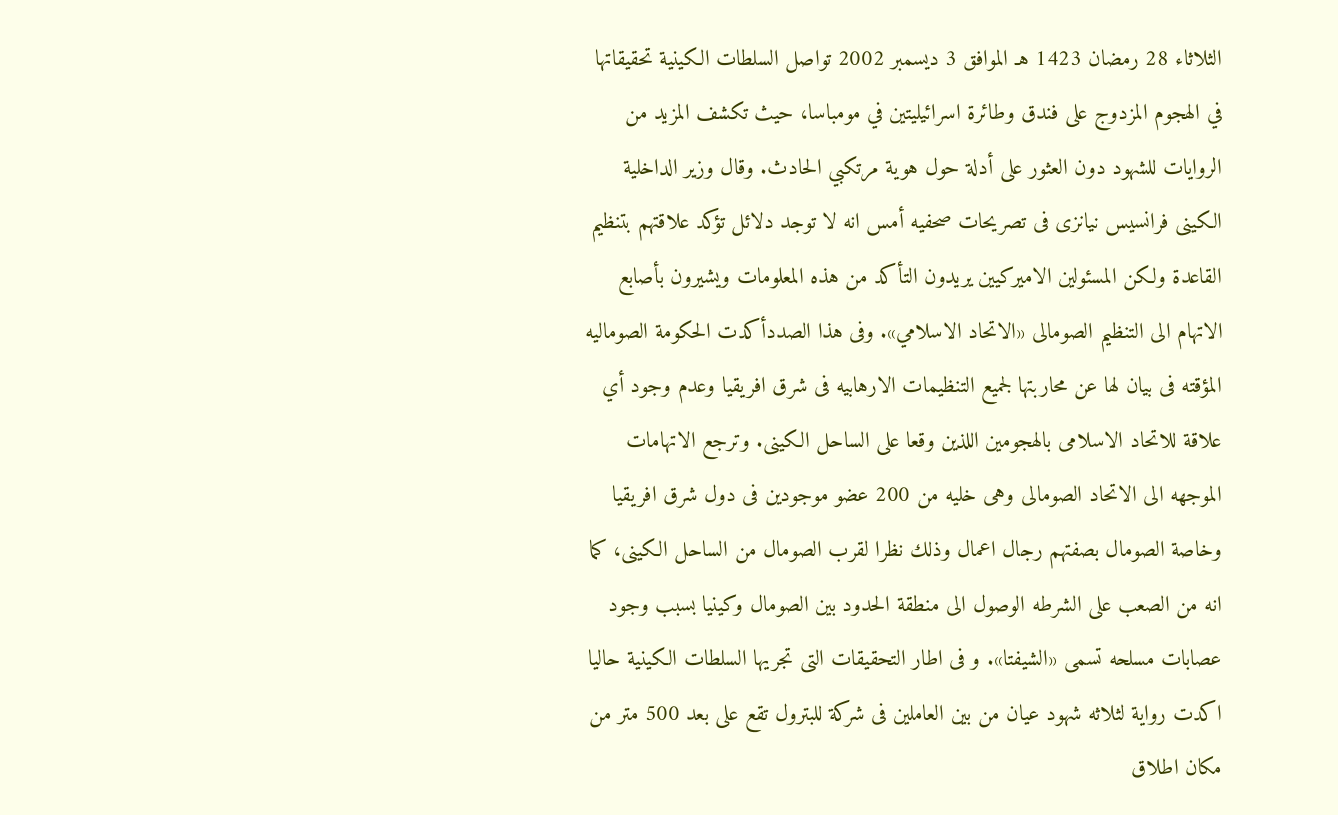الثلاثاء 28 رمضان 1423 هـ الموافق 3 ديسمبر 2002 تواصل السلطات الكينية تحقيقاتها في الهجوم المزدوج على فندق وطائرة اسرائيليتين في مومباسا، حيث تكشف المزيد من الروايات للشهود دون العثور على أدلة حول هوية مرتكبي الحادث. وقال وزير الداخلية الكينى فرانسيس نيانزى فى تصريحات صحفيه أمس انه لا توجد دلائل تؤكد علاقتهم بتنظيم القاعدة ولكن المسئولين الاميركيين يريدون التأكد من هذه المعلومات ويشيرون بأصابع الاتهام الى التنظيم الصومالى «الاتحاد الاسلامي». وفى هذا الصددأكدت الحكومة الصوماليه المؤقته فى بيان لها عن محاربتها لجميع التنظيمات الارهابيه فى شرق افريقيا وعدم وجود أي علاقة للاتحاد الاسلامى بالهجومين اللذين وقعا على الساحل الكينى. وترجع الاتهامات الموجهه الى الاتحاد الصومالى وهى خليه من 200 عضو موجودين فى دول شرق افريقيا وخاصة الصومال بصفتهم رجال اعمال وذلك نظرا لقرب الصومال من الساحل الكينى، كما انه من الصعب على الشرطه الوصول الى منطقة الحدود بين الصومال وكينيا بسبب وجود عصابات مسلحه تسمى «الشيفتا». و فى اطار التحقيقات التى تجريها السلطات الكينية حاليا اكدت رواية لثلاثه شهود عيان من بين العاملين فى شركة للبترول تقع على بعد 500 متر من مكان اطلاق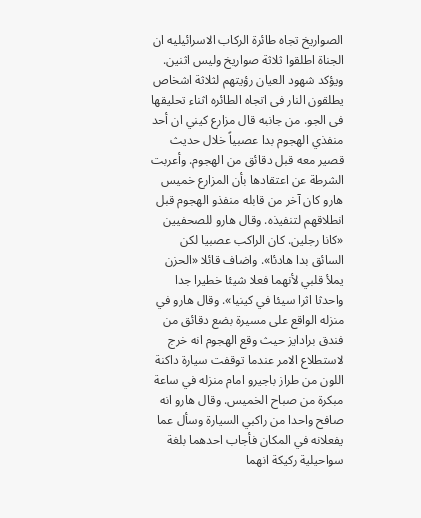الصواريخ تجاه طائرة الركاب الاسرائيليه ان الجناة اطلقوا ثلاثة صواريخ وليس اثنين. ويؤكد شهود العيان رؤيتهم لثلاثة اشخاص يطلقون النار فى اتجاه الطائره اثناء تحليقها فى الجو. من جانبه قال مزارع كيني ان أحد منفذي الهجوم بدا عصبياً خلال حديث قصير معه قبل دقائق من الهجوم. وأعربت الشرطة عن اعتقادها بأن المزارع خميس هارو كان آخر من قابله منفذو الهجوم قبل انطلاقهم لتنفيذه. وقال هارو للصحفيين «كانا رجلين. كان الراكب عصبيا لكن السائق بدا هادئا». واضاف قائلا «الحزن يملأ قلبي لأنهما فعلا شيئا خطيرا جدا واحدثا اثرا سيئا في كينيا». وقال هارو في منزله الواقع على مسيرة بضع دقائق من فندق برادايز حيث وقع الهجوم انه خرج لاستطلاع الامر عندما توقفت سيارة داكنة اللون من طراز باجيرو امام منزله في ساعة مبكرة من صباح الخميس. وقال هارو انه صافح واحدا من راكبي السيارة وسأل عما يفعلانه في المكان فأجاب احدهما بلغة سواحيلية ركيكة انهما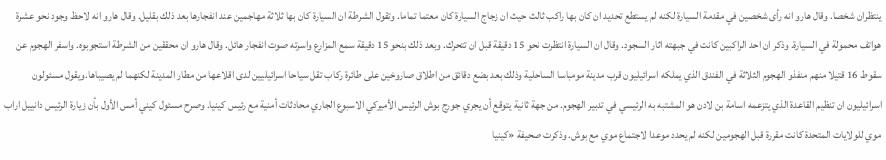ينتظران شخصا. وقال هارو انه رأى شخصين في مقدمة السيارة لكنه لم يستطع تحديد ان كان بها راكب ثالث حيث ان زجاج السيارة كان معتما تماما. وتقول الشرطة ان السيارة كان بها ثلاثة مهاجمين عند انفجارها بعد ذلك بقليل. وقال هارو انه لاحظ وجود نحو عشرة هواتف محمولة في السيارة. وذكر ان احد الراكبين كانت في جبهته اثار السجود. وقال ان السيارة انتظرت نحو 15 دقيقة قبل ان تتحرك. وبعد ذلك بنحو 15 دقيقة سمع المزارع واسرته صوت انفجار هائل. وقال هارو ان محققين من الشرطة استجوبوه. واسفر الهجوم عن سقوط 16 قتيلا منهم منفذو الهجوم الثلاثة في الفندق الذي يملكه اسرائيليون قرب مدينة مومباسا الساحلية وذلك بعد بضع دقائق من اطلاق صاروخين على طائرة ركاب تقل سياحا اسرائيليين لدى اقلاعها من مطار المدينة لكنهما لم يصيباها.ويقول مسئولون اسرائيليون ان تنظيم القاعدة الذي يتزعمه اسامة بن لادن هو المشتبه به الرئيسي في تدبير الهجوم. من جهة ثانية يتوقع أن يجري جورج بوش الرئيس الأميركي الاسبوع الجاري محادثات أمنية مع رئيس كينيا. وصرح مسئول كيني أمس الأول بأن زيارة الرئيس دانييل اراب موي للولايات المتحدة كانت مقررة قبل الهجومين لكنه لم يحدد موعدا لاجتماع موي مع بوش. وذكرت صحيفة «كينيا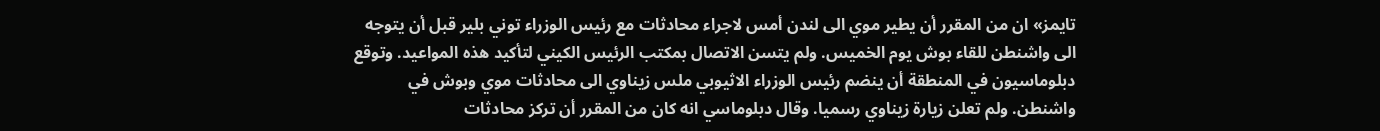تايمز» ان من المقرر أن يطير موي الى لندن أمس لاجراء محادثات مع رئيس الوزراء توني بلير قبل أن يتوجه الى واشنطن للقاء بوش يوم الخميس. ولم يتسن الاتصال بمكتب الرئيس الكيني لتأكيد هذه المواعيد. وتوقع دبلوماسيون في المنطقة أن ينضم رئيس الوزراء الاثيوبي ملس زيناوي الى محادثات موي وبوش في واشنطن. ولم تعلن زيارة زيناوي رسميا. وقال دبلوماسي انه كان من المقرر أن تركز محادثات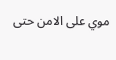موي على الامن حتى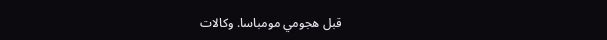قبل هجومي مومباسا. وكالات